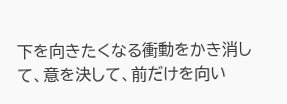下を向きたくなる衝動をかき消して、意を決して、前だけを向い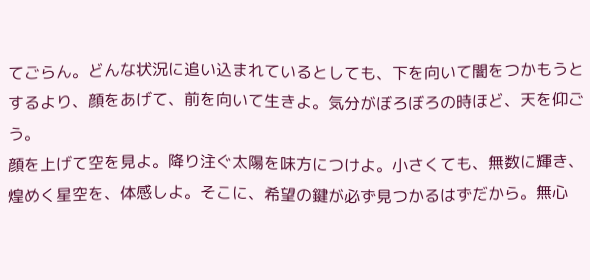てごらん。どんな状況に追い込まれているとしても、下を向いて闇をつかもうとするより、顔をあげて、前を向いて生きよ。気分がぼろぼろの時ほど、天を仰ごう。
顔を上げて空を見よ。降り注ぐ太陽を味方につけよ。小さくても、無数に輝き、煌めく星空を、体感しよ。そこに、希望の鍵が必ず見つかるはずだから。無心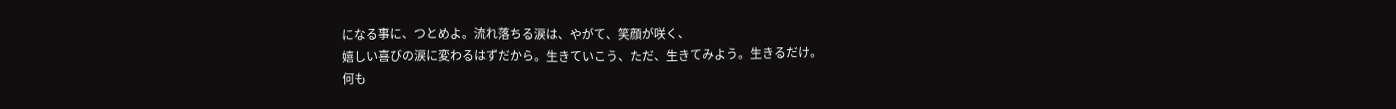になる事に、つとめよ。流れ落ちる涙は、やがて、笑顔が咲く、
嬉しい喜びの涙に変わるはずだから。生きていこう、ただ、生きてみよう。生きるだけ。
何も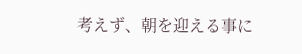考えず、朝を迎える事に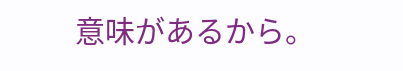意味があるから。